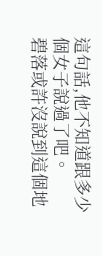這句話,他不知道跟多少個女子說過了吧。
碧落或許沒說到這個地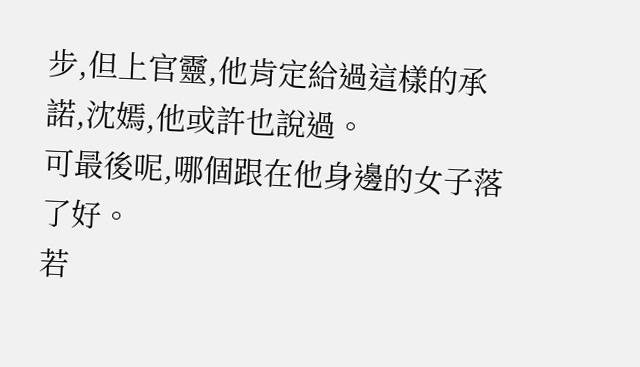步,但上官靈,他肯定給過這樣的承諾,沈嫣,他或許也說過。
可最後呢,哪個跟在他身邊的女子落了好。
若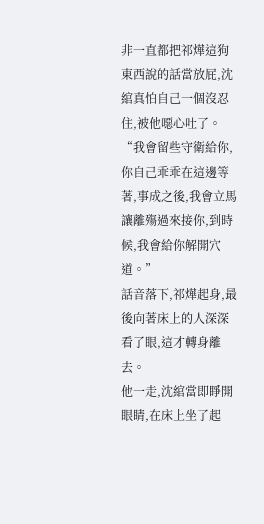非一直都把祁燁這狗東西說的話當放屁,沈綰真怕自己一個沒忍住,被他噁心吐了。
“我會留些守衛給你,你自己乖乖在這邊等著,事成之後,我會立馬讓離殤過來接你,到時候,我會給你解開穴道。”
話音落下,祁燁起身,最後向著床上的人深深看了眼,這才轉身離去。
他一走,沈綰當即睜開眼睛,在床上坐了起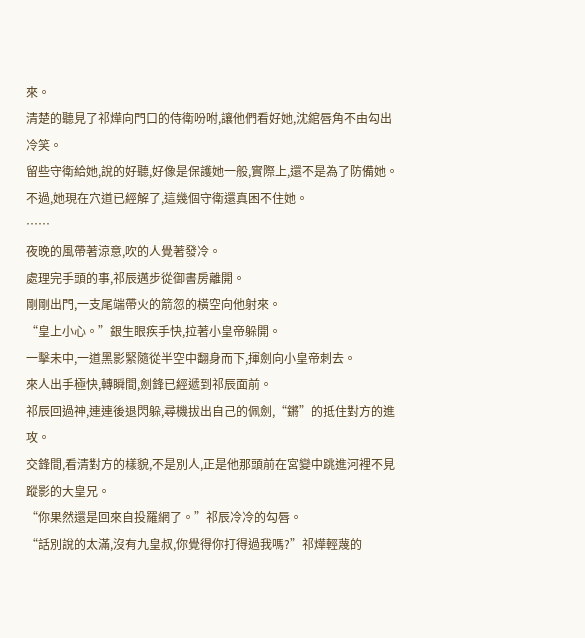來。
清楚的聽見了祁燁向門口的侍衛吩咐,讓他們看好她,沈綰唇角不由勾出冷笑。
留些守衛給她,說的好聽,好像是保護她一般,實際上,還不是為了防備她。
不過,她現在穴道已經解了,這幾個守衛還真困不住她。
……
夜晚的風帶著涼意,吹的人覺著發冷。
處理完手頭的事,祁辰邁步從御書房離開。
剛剛出門,一支尾端帶火的箭忽的橫空向他射來。
“皇上小心。”銀生眼疾手快,拉著小皇帝躲開。
一擊未中,一道黑影緊隨從半空中翻身而下,揮劍向小皇帝刺去。
來人出手極快,轉瞬間,劍鋒已經遞到祁辰面前。
祁辰回過神,連連後退閃躲,尋機拔出自己的佩劍,“鏘”的抵住對方的進攻。
交鋒間,看清對方的樣貌,不是別人,正是他那頭前在宮變中跳進河裡不見蹤影的大皇兄。
“你果然還是回來自投羅網了。”祁辰冷冷的勾唇。
“話別說的太滿,沒有九皇叔,你覺得你打得過我嗎?”祁燁輕蔑的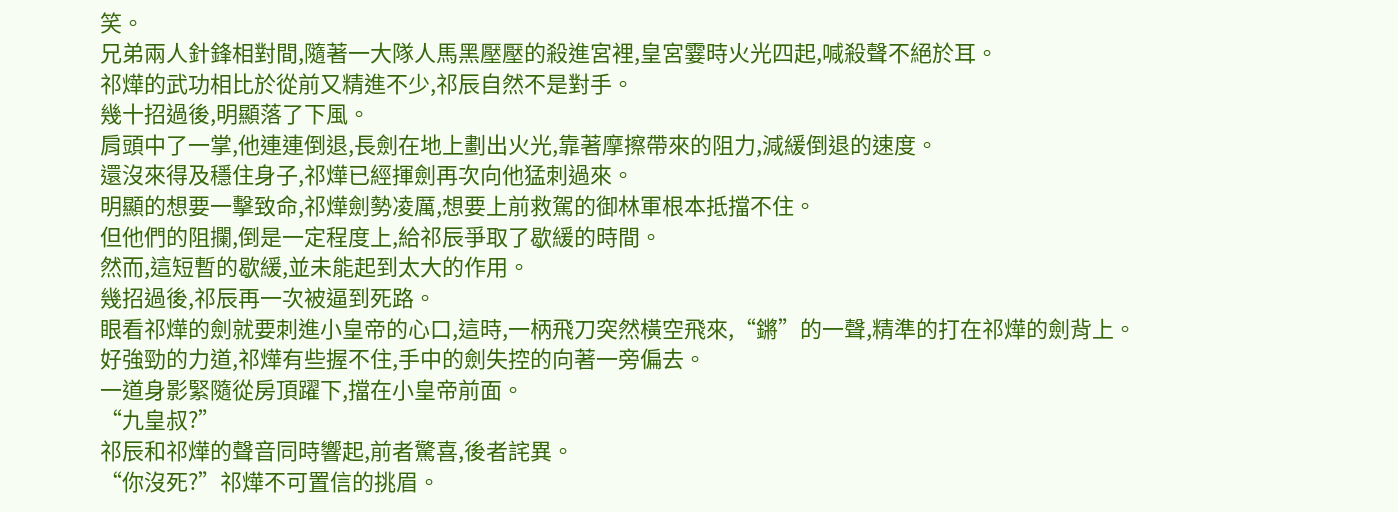笑。
兄弟兩人針鋒相對間,隨著一大隊人馬黑壓壓的殺進宮裡,皇宮霎時火光四起,喊殺聲不絕於耳。
祁燁的武功相比於從前又精進不少,祁辰自然不是對手。
幾十招過後,明顯落了下風。
肩頭中了一掌,他連連倒退,長劍在地上劃出火光,靠著摩擦帶來的阻力,減緩倒退的速度。
還沒來得及穩住身子,祁燁已經揮劍再次向他猛刺過來。
明顯的想要一擊致命,祁燁劍勢凌厲,想要上前救駕的御林軍根本抵擋不住。
但他們的阻攔,倒是一定程度上,給祁辰爭取了歇緩的時間。
然而,這短暫的歇緩,並未能起到太大的作用。
幾招過後,祁辰再一次被逼到死路。
眼看祁燁的劍就要刺進小皇帝的心口,這時,一柄飛刀突然橫空飛來,“鏘”的一聲,精準的打在祁燁的劍背上。
好強勁的力道,祁燁有些握不住,手中的劍失控的向著一旁偏去。
一道身影緊隨從房頂躍下,擋在小皇帝前面。
“九皇叔?”
祁辰和祁燁的聲音同時響起,前者驚喜,後者詫異。
“你沒死?”祁燁不可置信的挑眉。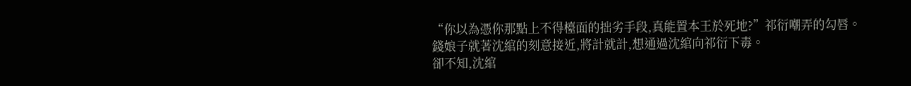“你以為憑你那點上不得檯面的拙劣手段,真能置本王於死地?”祁衍嘲弄的勾唇。
錢娘子就著沈綰的刻意接近,將計就計,想通過沈綰向祁衍下毒。
卻不知,沈綰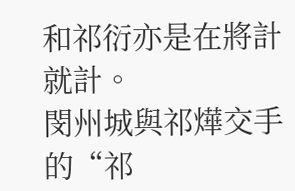和祁衍亦是在將計就計。
閔州城與祁燁交手的“祁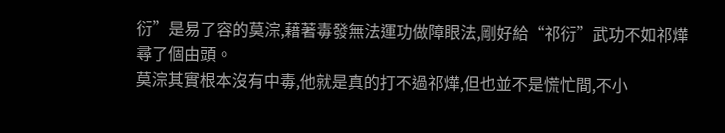衍”是易了容的莫淙,藉著毒發無法運功做障眼法,剛好給“祁衍”武功不如祁燁尋了個由頭。
莫淙其實根本沒有中毒,他就是真的打不過祁燁,但也並不是慌忙間,不小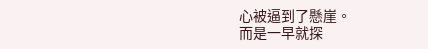心被逼到了懸崖。
而是一早就探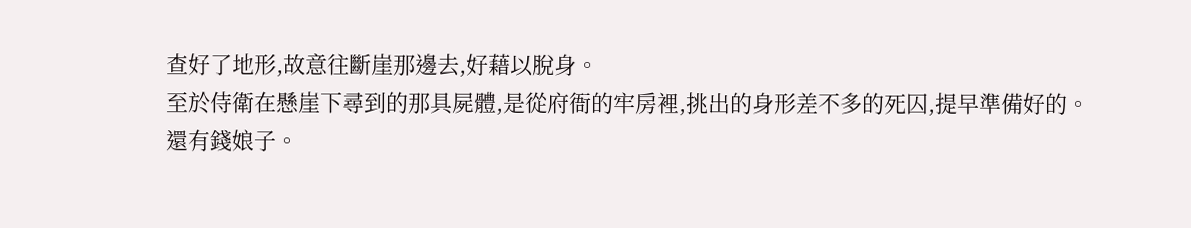查好了地形,故意往斷崖那邊去,好藉以脫身。
至於侍衛在懸崖下尋到的那具屍體,是從府衙的牢房裡,挑出的身形差不多的死囚,提早準備好的。
還有錢娘子。